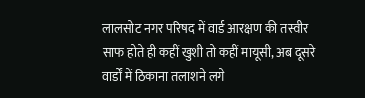लालसोट नगर परिषद में वार्ड आरक्षण की तस्वीर साफ होते ही कहीं खुशी तो कहीं मायूसी, अब दूसरे वार्डों में ठिकाना तलाशने लगे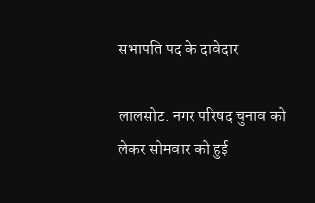सभापति पद के दावेदार

लालसोट. नगर परिषद चुनाव को लेकर सोमवार को हुई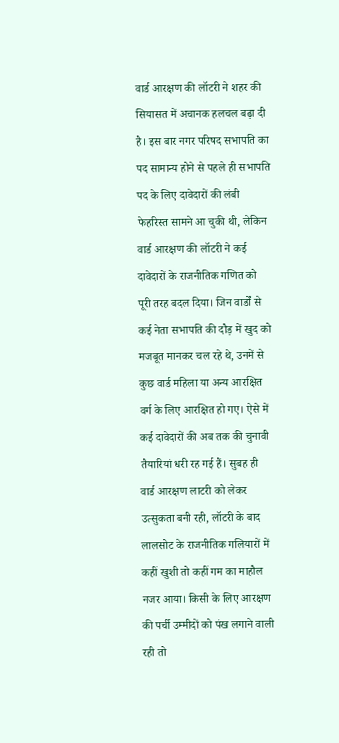वार्ड आरक्षण की लॉटरी ने शहर की सियासत में अचानक हलचल बढ़ा दी है। इस बार नगर परिषद सभापति का पद सामान्य होने से पहले ही सभापति पद के लिए दावेदारों की लंबी फेहरिस्त सामने आ चुकी थी, लेकिन वार्ड आरक्षण की लॉटरी ने कई दावेदारों के राजनीतिक गणित को पूरी तरह बदल दिया। जिन वार्डों से कई नेता सभापति की दौड़ में खुद को मजबूत मानकर चल रहे थे, उनमें से कुछ वार्ड महिला या अन्य आरक्षित वर्ग के लिए आरक्षित हो गए। ऐसे में कई दावेदारों की अब तक की चुनावी तैयारियां धरी रह गई हैं। सुबह ही वार्ड आरक्षण लाटरी को लेकर उत्सुकता बनी रही, लॉटरी के बाद लालसोट के राजनीतिक गलियारों में कहीं खुशी तो कहीं गम का माहौल नजर आया। किसी के लिए आरक्षण की पर्ची उम्मीदों को पंख लगाने वाली रही तो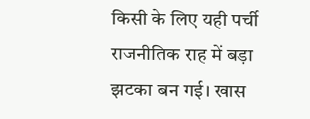किसी के लिए यही पर्ची राजनीतिक राह में बड़ा झटका बन गई। खास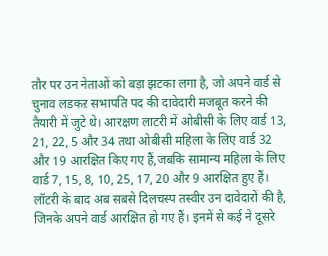तौर पर उन नेताओं को बड़ा झटका लगा है, जो अपने वार्ड से चुनाव लडकऱ सभापति पद की दावेदारी मजबूत करने की तैयारी में जुटे थे। आरक्षण लाटरी में ओबीसी के लिए वार्ड 13, 21, 22, 5 और 34 तथा ओबीसी महिला के लिए वार्ड 32 और 19 आरक्षित किए गए हैं,जबकि सामान्य महिला के लिए वार्ड 7, 15, 8, 10, 25, 17, 20 और 9 आरक्षित हुए हैं। लॉटरी के बाद अब सबसे दिलचस्प तस्वीर उन दावेदारों की है, जिनके अपने वार्ड आरक्षित हो गए हैं। इनमें से कई ने दूसरे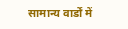सामान्य वार्डों में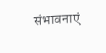संभावनाएं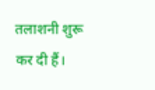तलाशनी शुरू कर दी हैं।